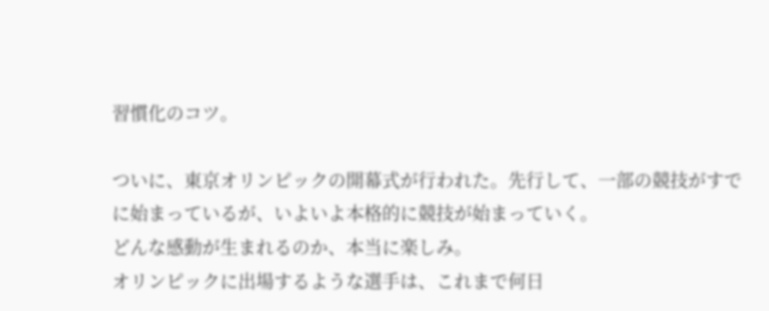習慣化のコツ。

ついに、東京オリンピックの開幕式が行われた。先行して、一部の競技がすでに始まっているが、いよいよ本格的に競技が始まっていく。
どんな感動が生まれるのか、本当に楽しみ。
オリンピックに出場するような選手は、これまで何日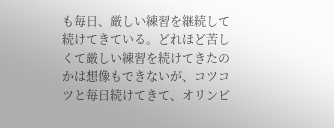も毎日、厳しい練習を継続して続けてきている。どれほど苦しくて厳しい練習を続けてきたのかは想像もできないが、コツコツと毎日続けてきて、オリンピ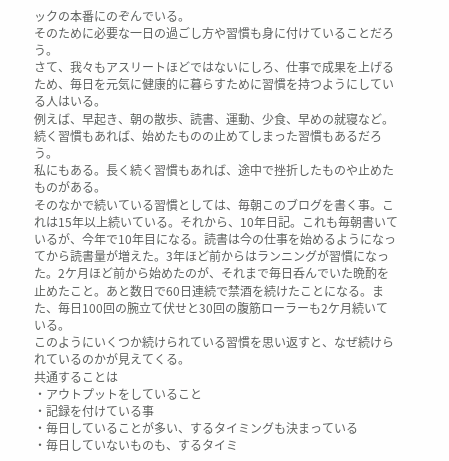ックの本番にのぞんでいる。
そのために必要な一日の過ごし方や習慣も身に付けていることだろう。
さて、我々もアスリートほどではないにしろ、仕事で成果を上げるため、毎日を元気に健康的に暮らすために習慣を持つようにしている人はいる。
例えば、早起き、朝の散歩、読書、運動、少食、早めの就寝など。続く習慣もあれば、始めたものの止めてしまった習慣もあるだろう。
私にもある。長く続く習慣もあれば、途中で挫折したものや止めたものがある。
そのなかで続いている習慣としては、毎朝このブログを書く事。これは15年以上続いている。それから、10年日記。これも毎朝書いているが、今年で10年目になる。読書は今の仕事を始めるようになってから読書量が増えた。3年ほど前からはランニングが習慣になった。2ケ月ほど前から始めたのが、それまで毎日呑んでいた晩酌を止めたこと。あと数日で60日連続で禁酒を続けたことになる。また、毎日100回の腕立て伏せと30回の腹筋ローラーも2ケ月続いている。
このようにいくつか続けられている習慣を思い返すと、なぜ続けられているのかが見えてくる。
共通することは
・アウトプットをしていること
・記録を付けている事
・毎日していることが多い、するタイミングも決まっている
・毎日していないものも、するタイミ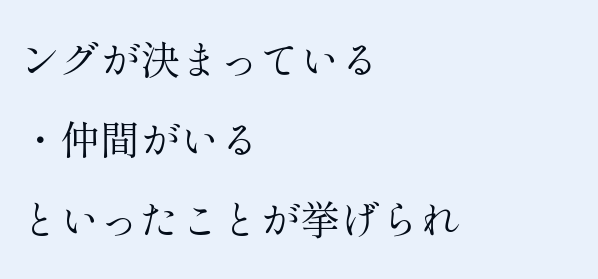ングが決まっている
・仲間がいる
といったことが挙げられ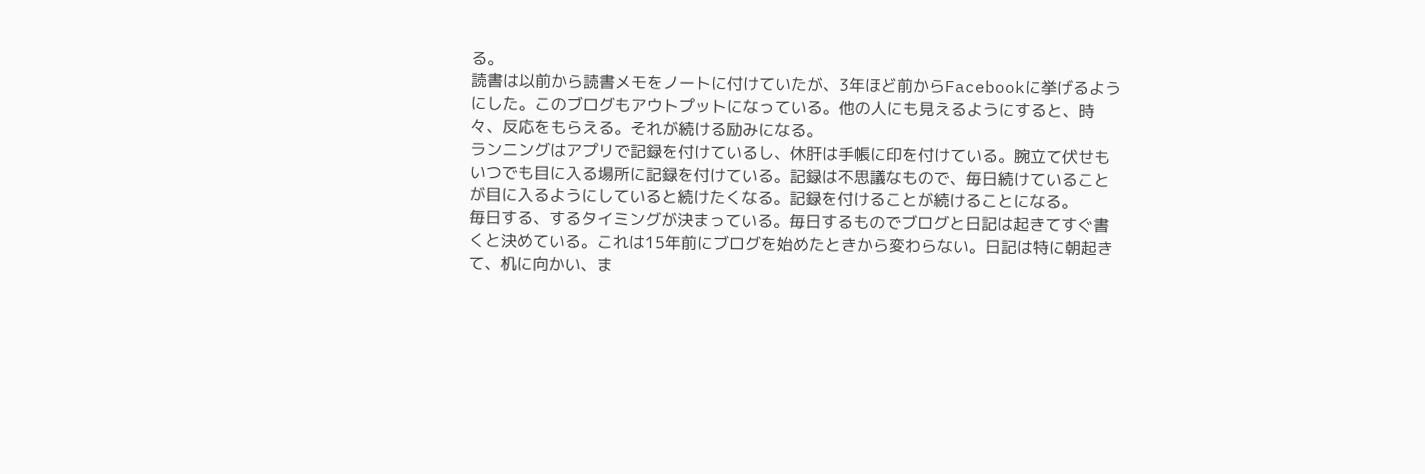る。
読書は以前から読書メモをノートに付けていたが、3年ほど前からFacebookに挙げるようにした。このブログもアウトプットになっている。他の人にも見えるようにすると、時々、反応をもらえる。それが続ける励みになる。
ランニングはアプリで記録を付けているし、休肝は手帳に印を付けている。腕立て伏せもいつでも目に入る場所に記録を付けている。記録は不思議なもので、毎日続けていることが目に入るようにしていると続けたくなる。記録を付けることが続けることになる。
毎日する、するタイミングが決まっている。毎日するものでブログと日記は起きてすぐ書くと決めている。これは15年前にブログを始めたときから変わらない。日記は特に朝起きて、机に向かい、ま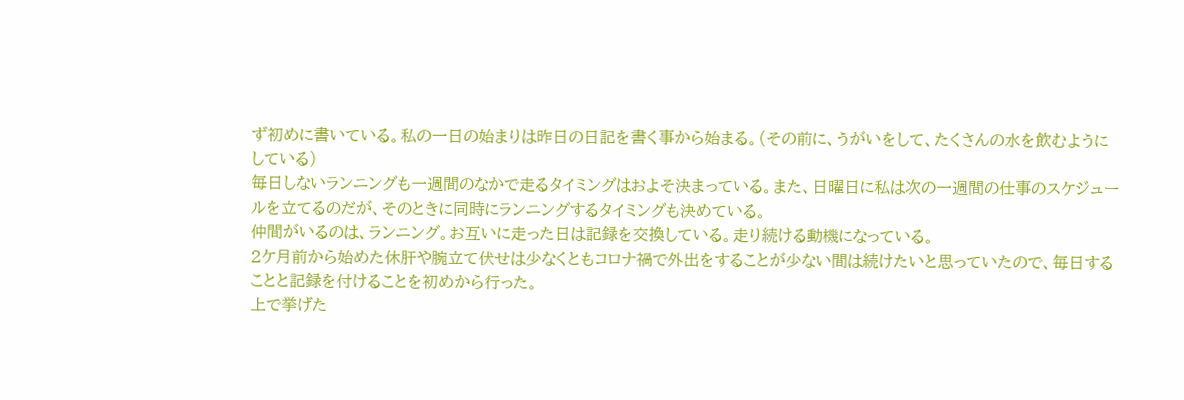ず初めに書いている。私の一日の始まりは昨日の日記を書く事から始まる。(その前に、うがいをして、たくさんの水を飲むようにしている)
毎日しないランニングも一週間のなかで走るタイミングはおよそ決まっている。また、日曜日に私は次の一週間の仕事のスケジュールを立てるのだが、そのときに同時にランニングするタイミングも決めている。
仲間がいるのは、ランニング。お互いに走った日は記録を交換している。走り続ける動機になっている。
2ケ月前から始めた休肝や腕立て伏せは少なくともコロナ禍で外出をすることが少ない間は続けたいと思っていたので、毎日することと記録を付けることを初めから行った。
上で挙げた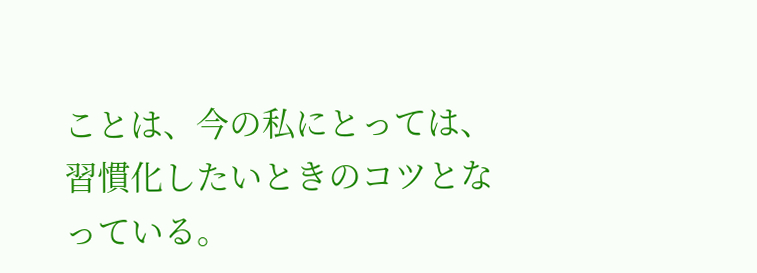ことは、今の私にとっては、習慣化したいときのコツとなっている。